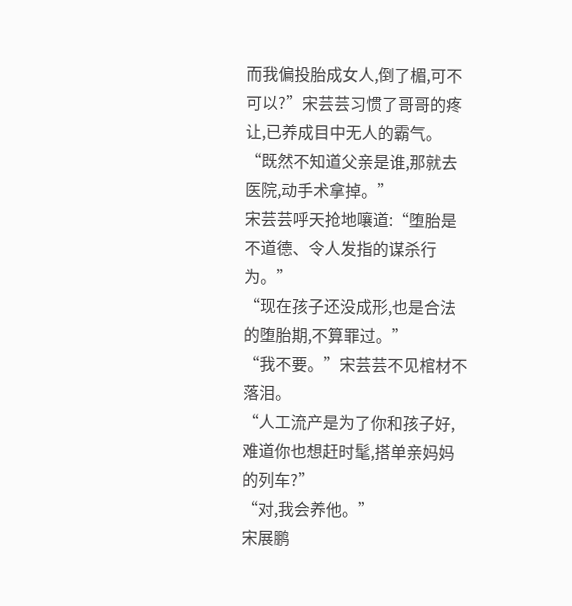而我偏投胎成女人,倒了楣,可不可以?”宋芸芸习惯了哥哥的疼让,已养成目中无人的霸气。
“既然不知道父亲是谁,那就去医院,动手术拿掉。”
宋芸芸呼天抢地嚷道:“堕胎是不道德、令人发指的谋杀行为。”
“现在孩子还没成形,也是合法的堕胎期,不算罪过。”
“我不要。”宋芸芸不见棺材不落泪。
“人工流产是为了你和孩子好,难道你也想赶时髦,搭单亲妈妈的列车?”
“对,我会养他。”
宋展鹏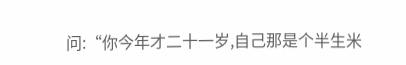问:“你今年才二十一岁,自己那是个半生米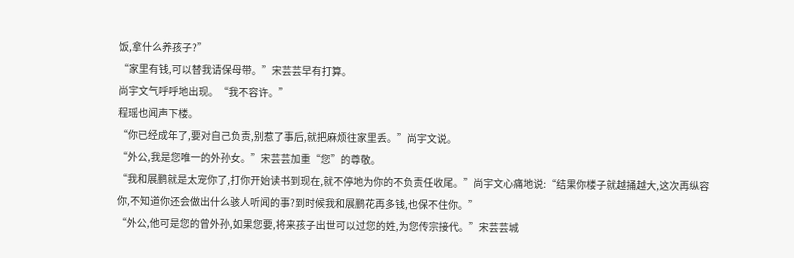饭,拿什么养孩子?”
“家里有钱,可以替我请保母带。”宋芸芸早有打算。
尚宇文气呼呼地出现。“我不容许。”
程瑶也闻声下楼。
“你已经成年了,要对自己负责,别惹了事后,就把麻烦往家里丢。”尚宇文说。
“外公,我是您唯一的外孙女。”宋芸芸加重“您”的尊敬。
“我和展鹏就是太宠你了,打你开始读书到现在,就不停地为你的不负责任收尾。”尚宇文心痛地说:“结果你楼子就越捅越大,这次再纵容你,不知道你还会做出什么骇人听闻的事?到时候我和展鹏花再多钱,也保不住你。”
“外公,他可是您的曾外孙,如果您要,将来孩子出世可以过您的姓,为您传宗接代。”宋芸芸城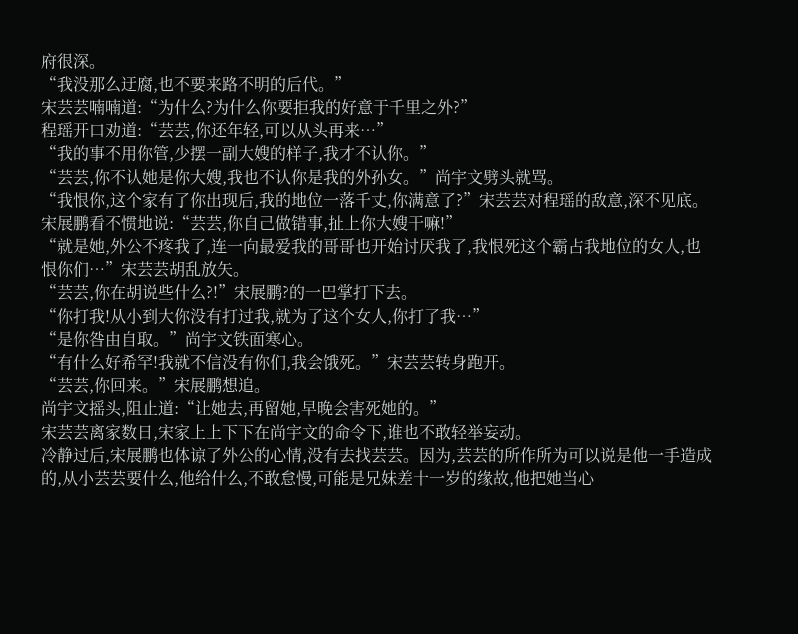府很深。
“我没那么迂腐,也不要来路不明的后代。”
宋芸芸喃喃道:“为什么?为什么你要拒我的好意于千里之外?”
程瑶开口劝道:“芸芸,你还年轻,可以从头再来…”
“我的事不用你管,少摆一副大嫂的样子,我才不认你。”
“芸芸,你不认她是你大嫂,我也不认你是我的外孙女。”尚宇文劈头就骂。
“我恨你,这个家有了你出现后,我的地位一落千丈,你满意了?”宋芸芸对程瑶的敌意,深不见底。
宋展鹏看不惯地说:“芸芸,你自己做错事,扯上你大嫂干嘛!”
“就是她,外公不疼我了,连一向最爱我的哥哥也开始讨厌我了,我恨死这个霸占我地位的女人,也恨你们…”宋芸芸胡乱放矢。
“芸芸,你在胡说些什么?!”宋展鹏?的一巴掌打下去。
“你打我!从小到大你没有打过我,就为了这个女人,你打了我…”
“是你咎由自取。”尚宇文铁面寒心。
“有什么好希罕!我就不信没有你们,我会饿死。”宋芸芸转身跑开。
“芸芸,你回来。”宋展鹏想追。
尚宇文摇头,阻止道:“让她去,再留她,早晚会害死她的。”
宋芸芸离家数日,宋家上上下下在尚宇文的命令下,谁也不敢轻举妄动。
冷静过后,宋展鹏也体谅了外公的心情,没有去找芸芸。因为,芸芸的所作所为可以说是他一手造成的,从小芸芸要什么,他给什么,不敢怠慢,可能是兄妹差十一岁的缘故,他把她当心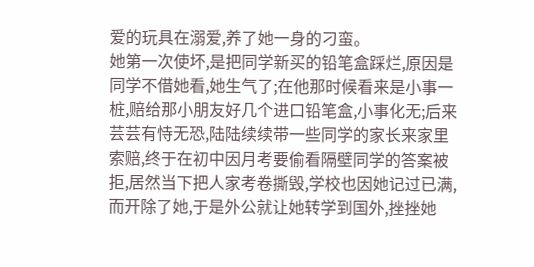爱的玩具在溺爱,养了她一身的刁蛮。
她第一次使坏,是把同学新买的铅笔盒踩烂,原因是同学不借她看,她生气了;在他那时候看来是小事一桩,赔给那小朋友好几个进口铅笔盒,小事化无;后来芸芸有恃无恐,陆陆续续带一些同学的家长来家里索赔,终于在初中因月考要偷看隔壁同学的答案被拒,居然当下把人家考卷撕毁,学校也因她记过已满,而开除了她,于是外公就让她转学到国外,挫挫她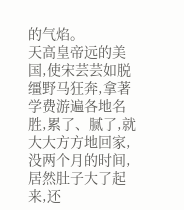的气焰。
天高皇帝远的美国,使宋芸芸如脱缰野马狂奔,拿著学费游遍各地名胜,累了、腻了,就大大方方地回家,没两个月的时间,居然肚子大了起来,还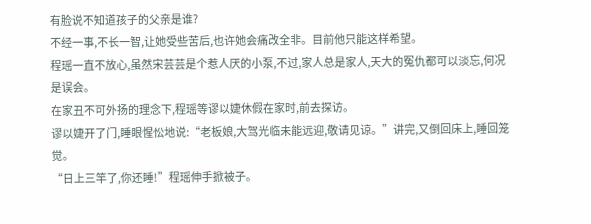有脸说不知道孩子的父亲是谁?
不经一事,不长一智,让她受些苦后,也许她会痛改全非。目前他只能这样希望。
程瑶一直不放心,虽然宋芸芸是个惹人厌的小泵,不过,家人总是家人,天大的冤仇都可以淡忘,何况是误会。
在家丑不可外扬的理念下,程瑶等谬以婕休假在家时,前去探访。
谬以婕开了门,睡眼惺忪地说:“老板娘,大驾光临未能远迎,敬请见谅。”讲完,又倒回床上,睡回笼觉。
“日上三竿了,你还睡!”程瑶伸手掀被子。